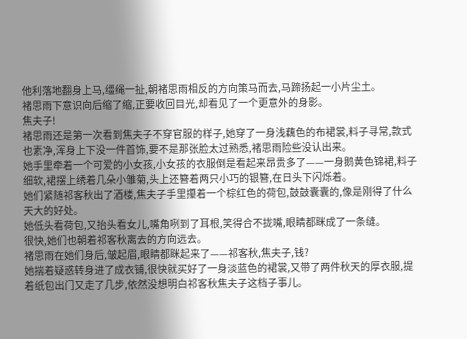他利落地翻身上马,缰绳一扯,朝褚思雨相反的方向策马而去,马蹄扬起一小片尘土。
褚思雨下意识向后缩了缩,正要收回目光,却看见了一个更意外的身影。
焦夫子!
褚思雨还是第一次看到焦夫子不穿官服的样子,她穿了一身浅藕色的布裙裳,料子寻常,款式也素净,浑身上下没一件首饰,要不是那张脸太过熟悉,褚思雨险些没认出来。
她手里牵着一个可爱的小女孩,小女孩的衣服倒是看起来昂贵多了——一身鹅黄色锦裙,料子细软,裙摆上绣着几朵小雏菊,头上还簪着两只小巧的银簪,在日头下闪烁着。
她们紧随祁客秋出了酒楼,焦夫子手里攥着一个棕红色的荷包,鼓鼓囊囊的,像是刚得了什么天大的好处。
她低头看荷包,又抬头看女儿,嘴角咧到了耳根,笑得合不拢嘴,眼睛都眯成了一条缝。
很快,她们也朝着祁客秋离去的方向远去。
褚思雨在她们身后,皱起眉,眼睛都眯起来了——祁客秋,焦夫子,钱?
她揣着疑惑转身进了成衣铺,很快就买好了一身淡蓝色的裙裳,又带了两件秋天的厚衣服,提着纸包出门又走了几步,依然没想明白祁客秋焦夫子这档子事儿。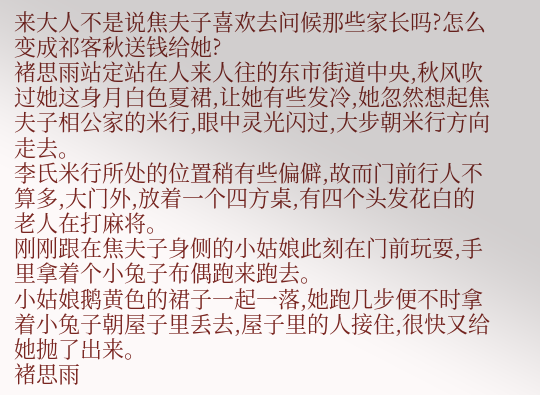来大人不是说焦夫子喜欢去问候那些家长吗?怎么变成祁客秋送钱给她?
褚思雨站定站在人来人往的东市街道中央,秋风吹过她这身月白色夏裙,让她有些发冷,她忽然想起焦夫子相公家的米行,眼中灵光闪过,大步朝米行方向走去。
李氏米行所处的位置稍有些偏僻,故而门前行人不算多,大门外,放着一个四方桌,有四个头发花白的老人在打麻将。
刚刚跟在焦夫子身侧的小姑娘此刻在门前玩耍,手里拿着个小兔子布偶跑来跑去。
小姑娘鹅黄色的裙子一起一落,她跑几步便不时拿着小兔子朝屋子里丢去,屋子里的人接住,很快又给她抛了出来。
褚思雨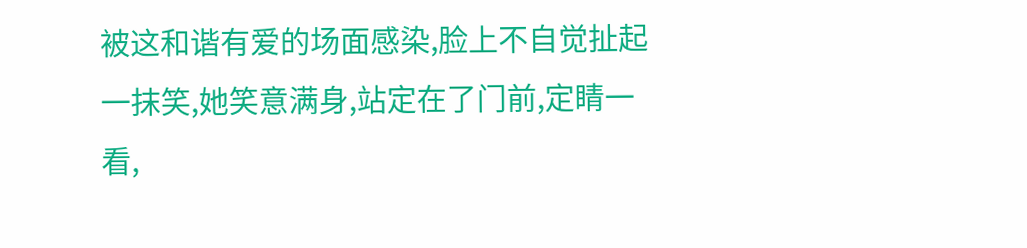被这和谐有爱的场面感染,脸上不自觉扯起一抹笑,她笑意满身,站定在了门前,定睛一看,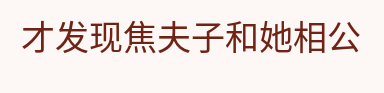才发现焦夫子和她相公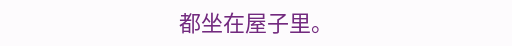都坐在屋子里。